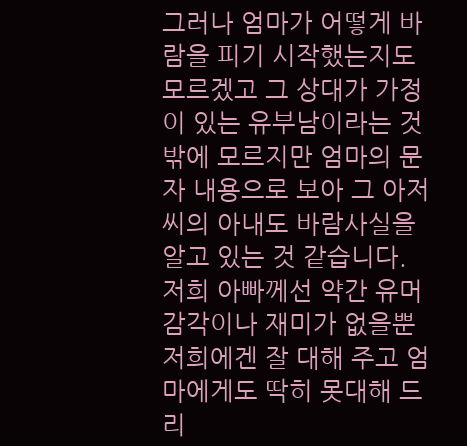그러나 엄마가 어떻게 바람을 피기 시작했는지도 모르겠고 그 상대가 가정이 있는 유부남이라는 것밖에 모르지만 엄마의 문자 내용으로 보아 그 아저씨의 아내도 바람사실을 알고 있는 것 같습니다.
저희 아빠께선 약간 유머감각이나 재미가 없을뿐 저희에겐 잘 대해 주고 엄마에게도 딱히 못대해 드리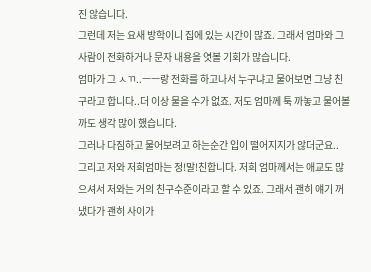진 않습니다.
그런데 저는 요새 방학이니 집에 있는 시간이 많죠. 그래서 엄마와 그 사람이 전화하거나 문자 내용을 엿볼 기회가 많습니다.
엄마가 그 ㅅㄲ..ㅡㅡ랑 전화를 하고나서 누구냐고 물어보면 그냥 친구라고 합니다..더 이상 물을 수가 없죠. 저도 엄마께 툭 까놓고 물어볼까도 생각 많이 했습니다.
그러나 다짐하고 물어보려고 하는순간 입이 떨어지지가 않더군요..
그리고 저와 저희엄마는 정!말!친합니다. 저희 엄마께서는 애교도 많으셔서 저와는 거의 친구수준이라고 할 수 있죠. 그래서 괜히 얘기 꺼냈다가 괜히 사이가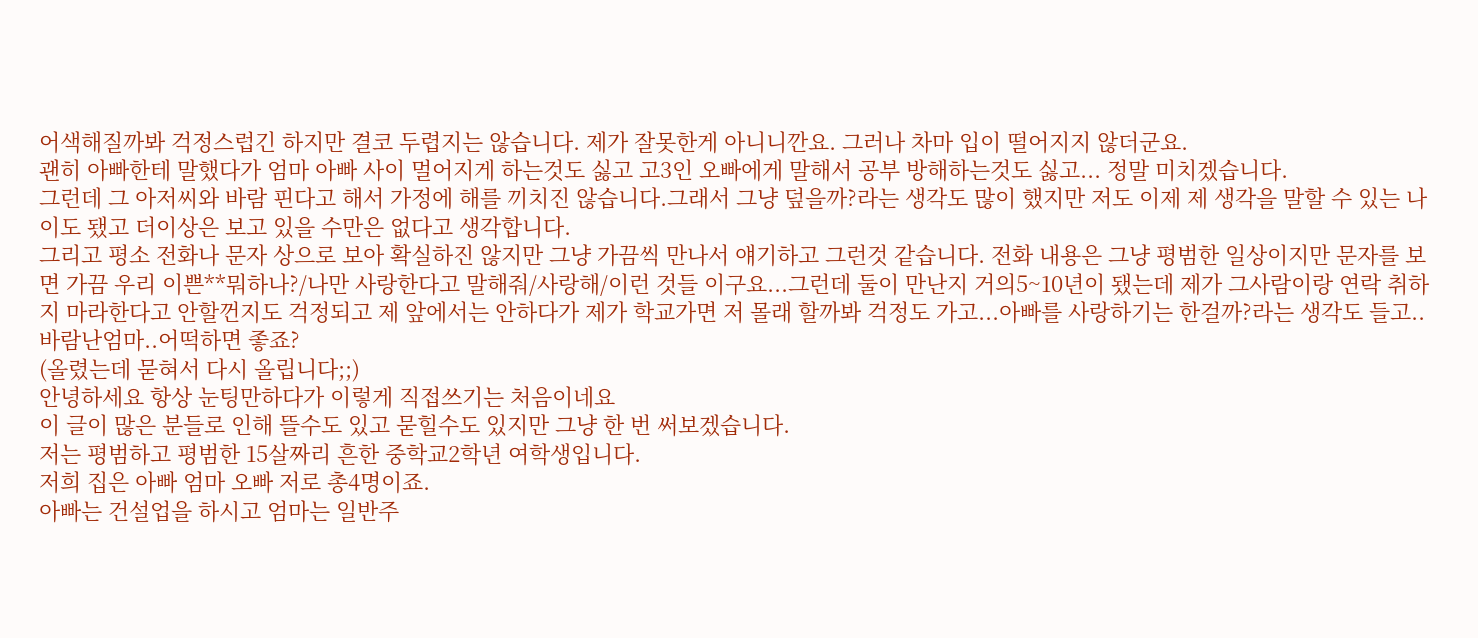어색해질까봐 걱정스럽긴 하지만 결코 두렵지는 않습니다. 제가 잘못한게 아니니깐요. 그러나 차마 입이 떨어지지 않더군요.
괜히 아빠한테 말했다가 엄마 아빠 사이 멀어지게 하는것도 싫고 고3인 오빠에게 말해서 공부 방해하는것도 싫고... 정말 미치겠습니다.
그런데 그 아저씨와 바람 핀다고 해서 가정에 해를 끼치진 않습니다.그래서 그냥 덮을까?라는 생각도 많이 했지만 저도 이제 제 생각을 말할 수 있는 나이도 됐고 더이상은 보고 있을 수만은 없다고 생각합니다.
그리고 평소 전화나 문자 상으로 보아 확실하진 않지만 그냥 가끔씩 만나서 얘기하고 그런것 같습니다. 전화 내용은 그냥 평범한 일상이지만 문자를 보면 가끔 우리 이쁜**뭐하나?/나만 사랑한다고 말해줘/사랑해/이런 것들 이구요...그런데 둘이 만난지 거의5~10년이 됐는데 제가 그사람이랑 연락 취하지 마라한다고 안할껀지도 걱정되고 제 앞에서는 안하다가 제가 학교가면 저 몰래 할까봐 걱정도 가고...아빠를 사랑하기는 한걸까?라는 생각도 들고..
바람난엄마..어떡하면 좋죠?
(올렸는데 묻혀서 다시 올립니다;;)
안녕하세요 항상 눈팅만하다가 이렇게 직접쓰기는 처음이네요
이 글이 많은 분들로 인해 뜰수도 있고 묻힐수도 있지만 그냥 한 번 써보겠습니다.
저는 평범하고 평범한 15살짜리 흔한 중학교2학년 여학생입니다.
저희 집은 아빠 엄마 오빠 저로 총4명이죠.
아빠는 건설업을 하시고 엄마는 일반주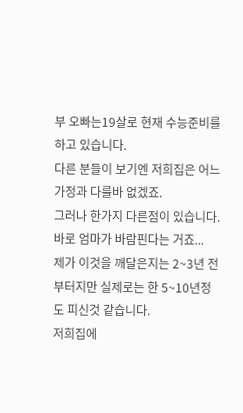부 오빠는19살로 현재 수능준비를 하고 있습니다.
다른 분들이 보기엔 저희집은 어느가정과 다를바 없겠죠.
그러나 한가지 다른점이 있습니다.바로 엄마가 바람핀다는 거죠...
제가 이것을 깨달은지는 2~3년 전부터지만 실제로는 한 5~10년정도 피신것 같습니다.
저희집에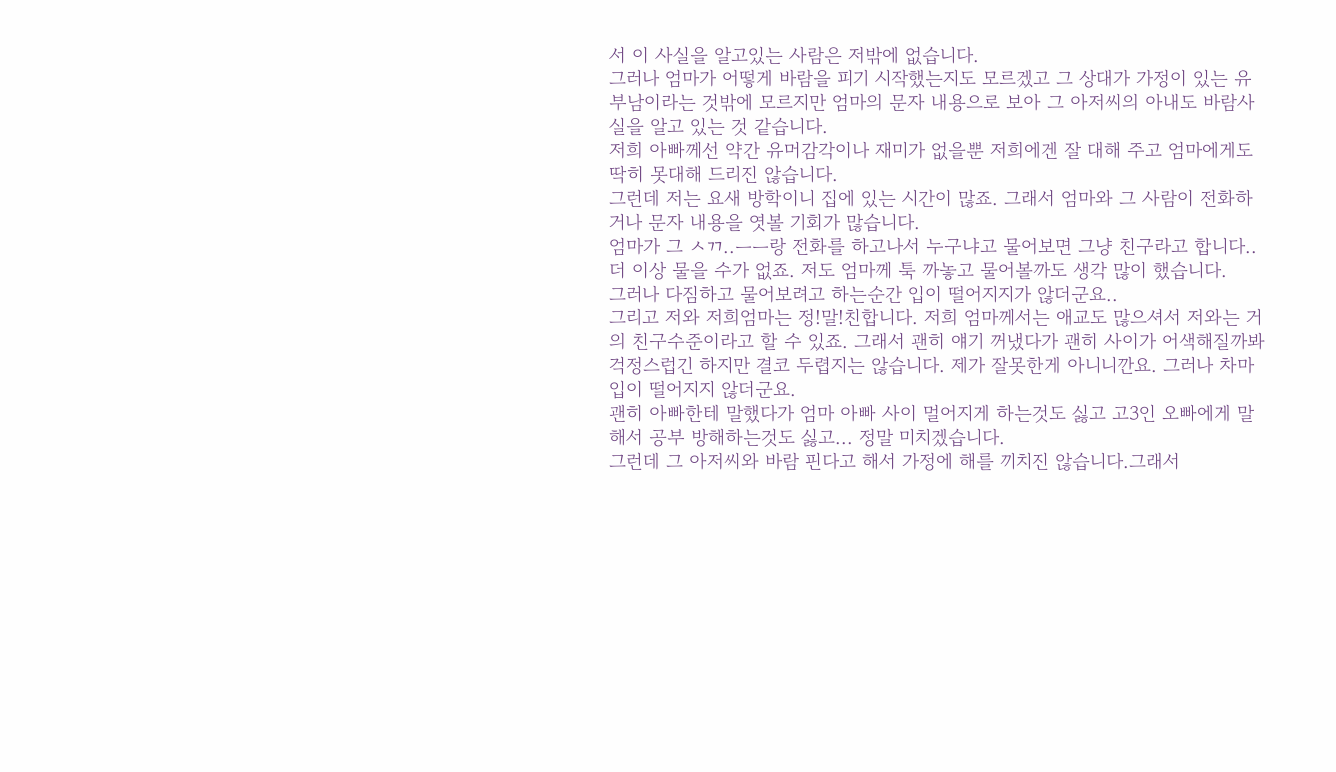서 이 사실을 알고있는 사람은 저밖에 없습니다.
그러나 엄마가 어떻게 바람을 피기 시작했는지도 모르겠고 그 상대가 가정이 있는 유부남이라는 것밖에 모르지만 엄마의 문자 내용으로 보아 그 아저씨의 아내도 바람사실을 알고 있는 것 같습니다.
저희 아빠께선 약간 유머감각이나 재미가 없을뿐 저희에겐 잘 대해 주고 엄마에게도 딱히 못대해 드리진 않습니다.
그런데 저는 요새 방학이니 집에 있는 시간이 많죠. 그래서 엄마와 그 사람이 전화하거나 문자 내용을 엿볼 기회가 많습니다.
엄마가 그 ㅅㄲ..ㅡㅡ랑 전화를 하고나서 누구냐고 물어보면 그냥 친구라고 합니다..더 이상 물을 수가 없죠. 저도 엄마께 툭 까놓고 물어볼까도 생각 많이 했습니다.
그러나 다짐하고 물어보려고 하는순간 입이 떨어지지가 않더군요..
그리고 저와 저희엄마는 정!말!친합니다. 저희 엄마께서는 애교도 많으셔서 저와는 거의 친구수준이라고 할 수 있죠. 그래서 괜히 얘기 꺼냈다가 괜히 사이가 어색해질까봐 걱정스럽긴 하지만 결코 두렵지는 않습니다. 제가 잘못한게 아니니깐요. 그러나 차마 입이 떨어지지 않더군요.
괜히 아빠한테 말했다가 엄마 아빠 사이 멀어지게 하는것도 싫고 고3인 오빠에게 말해서 공부 방해하는것도 싫고... 정말 미치겠습니다.
그런데 그 아저씨와 바람 핀다고 해서 가정에 해를 끼치진 않습니다.그래서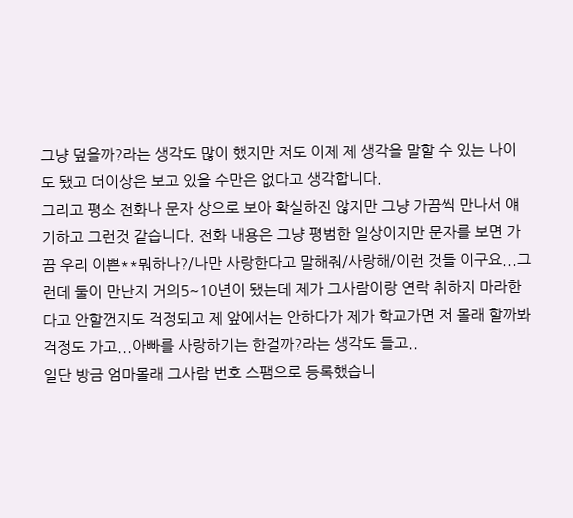그냥 덮을까?라는 생각도 많이 했지만 저도 이제 제 생각을 말할 수 있는 나이도 됐고 더이상은 보고 있을 수만은 없다고 생각합니다.
그리고 평소 전화나 문자 상으로 보아 확실하진 않지만 그냥 가끔씩 만나서 얘기하고 그런것 같습니다. 전화 내용은 그냥 평범한 일상이지만 문자를 보면 가끔 우리 이쁜**뭐하나?/나만 사랑한다고 말해줘/사랑해/이런 것들 이구요...그런데 둘이 만난지 거의5~10년이 됐는데 제가 그사람이랑 연락 취하지 마라한다고 안할껀지도 걱정되고 제 앞에서는 안하다가 제가 학교가면 저 몰래 할까봐 걱정도 가고...아빠를 사랑하기는 한걸까?라는 생각도 들고..
일단 방금 엄마몰래 그사람 번호 스팸으로 등록했습니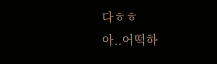다ㅎㅎ
아..어떡하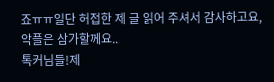죠ㅠㅠ일단 허접한 제 글 읽어 주셔서 감사하고요,악플은 삼가할께요..
톡커님들!제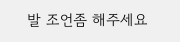발 조언좀 해주세요